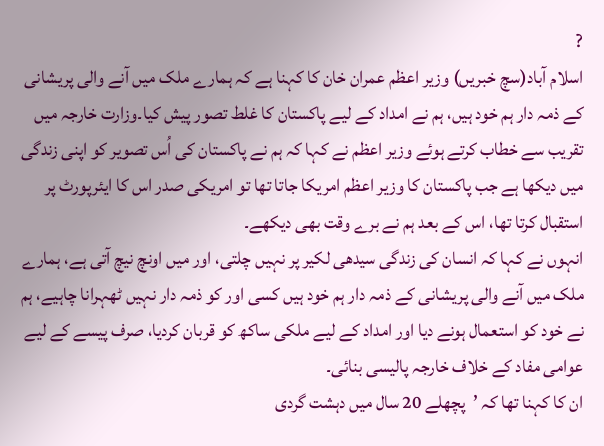?
اسلام آباد(سچ خبریں) وزیر اعظم عمران خان کا کہنا ہے کہ ہمارے ملک میں آنے والی پریشانی کے ذمہ دار ہم خود ہیں، ہم نے امداد کے لیے پاکستان کا غلط تصور پیش کیا۔وزارت خارجہ میں تقریب سے خطاب کرتے ہوئے وزیر اعظم نے کہا کہ ہم نے پاکستان کی اُس تصویر کو اپنی زندگی میں دیکھا ہے جب پاکستان کا وزیر اعظم امریکا جاتا تھا تو امریکی صدر اس کا ایئرپورٹ پر استقبال کرتا تھا، اس کے بعد ہم نے برے وقت بھی دیکھے۔
انہوں نے کہا کہ انسان کی زندگی سیدھی لکیر پر نہیں چلتی، اور میں اونچ نیچ آتی ہے، ہمارے ملک میں آنے والی پریشانی کے ذمہ دار ہم خود ہیں کسی اور کو ذمہ دار نہیں ٹھہرانا چاہیے، ہم نے خود کو استعمال ہونے دیا اور امداد کے لیے ملکی ساکھ کو قربان کردیا، صرف پیسے کے لیے عوامی مفاد کے خلاف خارجہ پالیسی بنائی۔
ان کا کہنا تھا کہ ’پچھلے 20 سال میں دہشت گردی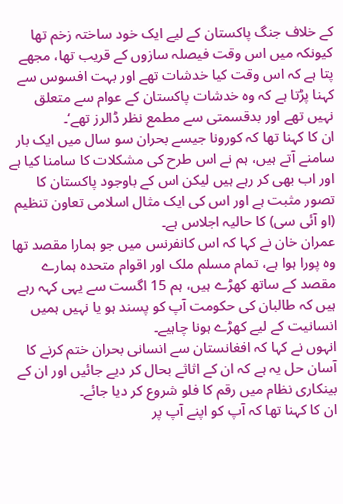کے خلاف جنگ پاکستان کے لیے ایک خود ساختہ زخم تھا کیونکہ میں اس وقت فیصلہ سازوں کے قریب تھا، مجھے پتا ہے کہ اس وقت کیا خدشات تھے اور بہت افسوس سے کہنا پڑتا ہے کہ وہ خدشات پاکستان کے عوام سے متعلق نہیں تھے اور بدقسمتی سے مطمع نظر ڈالرز تھے‘۔
ان کا کہنا تھا کہ کورونا جیسے بحران سو سال میں ایک بار سامنے آتے ہیں، ہم نے اس طرح کی مشکلات کا سامنا کیا ہے اور اب بھی کر رہے ہیں لیکن اس کے باوجود پاکستان کا تصور مثبت ہے اور اس کی ایک مثال اسلامی تعاون تنظیم (او آئی سی) کا حالیہ اجلاس ہے۔
عمران خان نے کہا کہ اس کانفرنس میں جو ہمارا مقصد تھا وہ پورا ہوا ہے، تمام مسلم ملک اور اقوام متحدہ ہمارے مقصد کے ساتھ کھڑے ہیں، ہم 15 اگست سے یہی کہہ رہے ہیں کہ طالبان کی حکومت آپ کو پسند ہو یا نہیں ہمیں انسانیت کے لیے کھڑے ہونا چاہیے۔
انہوں نے کہا کہ افغانستان سے انسانی بحران ختم کرنے کا آسان حل یہ ہے کہ ان کے اثاثے بحال کر دیے جائیں اور ان کے بینکاری نظام میں رقم کا فلو شروع کر دیا جائے۔
ان کا کہنا تھا کہ آپ کو اپنے آپ پر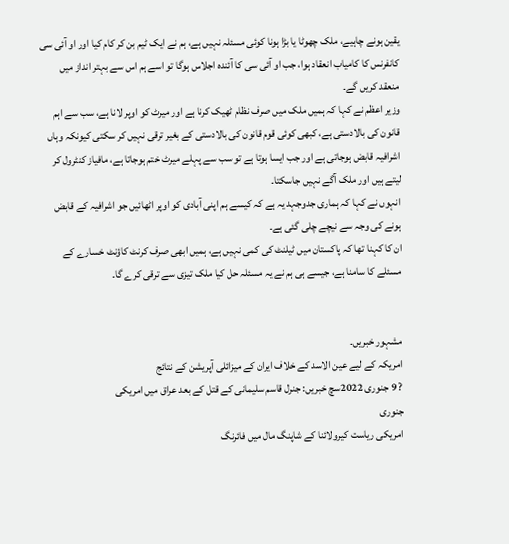یقین ہونے چاہیے، ملک چھوٹا یا بڑا ہونا کوئی مسئلہ نہیں ہے، ہم نے ایک ٹیم بن کر کام کیا اور او آئی سی کانفرنس کا کامیاب انعقاد ہوا، جب او آئی سی کا آئندہ اجلاس ہوگا تو اسے ہم اس سے بہتر انداز میں منعقد کریں گے۔
وزیر اعظم نے کہا کہ ہمیں ملک میں صرف نظام ٹھیک کرنا ہے اور میرٹ کو اوپر لانا ہے، سب سے اہم قانون کی بالادستی ہے، کبھی کوئی قوم قانون کی بالادستی کے بغیر ترقی نہیں کر سکتی کیونکہ وہاں اشرافیہ قابض ہوجاتی ہے اور جب ایسا ہوتا ہے تو سب سے پہلے میرٹ ختم ہوجاتا ہے، مافیاز کنٹرول کر لیتے ہیں اور ملک آگے نہیں جاسکتا۔
انہوں نے کہا کہ ہماری جدوجہد یہ ہے کہ کیسے ہم اپنی آبادی کو اوپر اٹھائیں جو اشرافیہ کے قابض ہونے کی وجہ سے نیچے چلی گئی ہے۔
ان کا کہنا تھا کہ پاکستان میں ٹیلنٹ کی کمی نہیں ہے، ہمیں ابھی صرف کرنٹ کاؤنٹ خسارے کے مسئلے کا سامنا ہے، جیسے ہی ہم نے یہ مسئلہ حل کیا ملک تیزی سے ترقی کرے گا۔


مشہور خبریں۔
امریکہ کے لیے عین الاسد کے خلاف ایران کے میزائلی آپریشن کے نتائج
? 9 جنوری 2022سچ خبریں: جنرل قاسم سلیمانی کے قتل کے بعد عراق میں امریکی
جنوری
امریکی ریاست کیرولائنا کے شاپنگ مال میں فائرنگ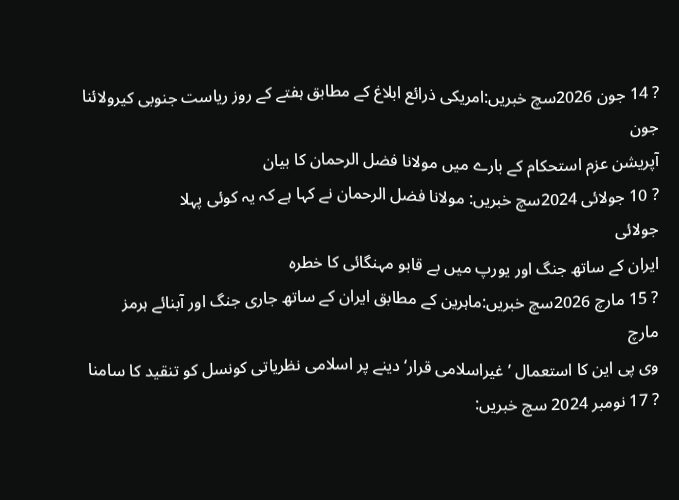? 14 جون 2026سچ خبریں:امریکی ذرائع ابلاغ کے مطابق ہفتے کے روز ریاست جنوبی کیرولائنا
جون
آپریشن عزم استحکام کے بارے میں مولانا فضل الرحمان کا بیان
? 10 جولائی 2024سچ خبریں: مولانا فضل الرحمان نے کہا ہے کہ یہ کوئی پہلا
جولائی
ایران کے ساتھ جنگ اور یورپ میں بے قابو مہنگائی کا خطرہ
? 15 مارچ 2026سچ خبریں:ماہرین کے مطابق ایران کے ساتھ جاری جنگ اور آبنائے ہرمز
مارچ
وی پی این کا استعمال ’غیراسلامی قرار‘ دینے پر اسلامی نظریاتی کونسل کو تنقید کا سامنا
? 17 نومبر 2024 سچ خبریں: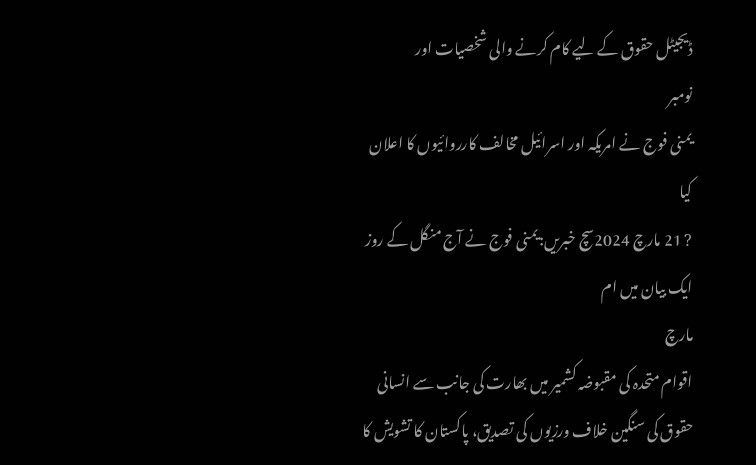ڈیجیٹل حقوق کے لیے کام کرنے والی شخصیات اور
نومبر
یمنی فوج نے امریکہ اور اسرائیل مخالف کارروائیوں کا اعلان کیا
? 21 مارچ 2024سچ خبریں:یمنی فوج نے آج منگل کے روز ایک بیان میں ام
مارچ
اقوام متحدہ کی مقبوضہ کشمیر میں بھارت کی جانب سے انسانی حقوق کی سنگین خلاف ورزیوں کی تصدیق، پاکستان کا تشویش کا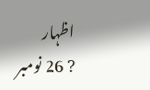اظہار
? 26 نومبر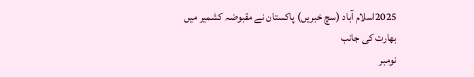2025اسلام آباد (سچ خبریں) پاکستان نے مقبوضہ کشمیر میں بھارت کی جانب
نومبر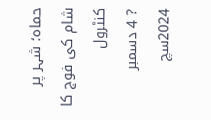حماه؛ شہر پر شام کی فوج کا کنٹرول
? 4 دسمبر 2024سچ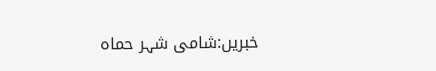خبریں:شامی شہر حماه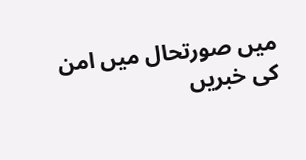میں صورتحال میں امن کی خبریں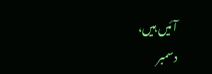آئیں ہیں،
دسمبر